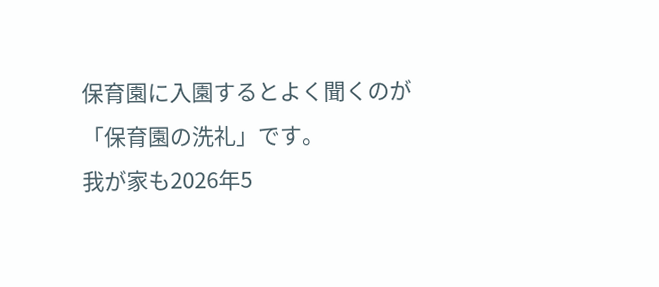保育園に入園するとよく聞くのが「保育園の洗礼」です。
我が家も2026年5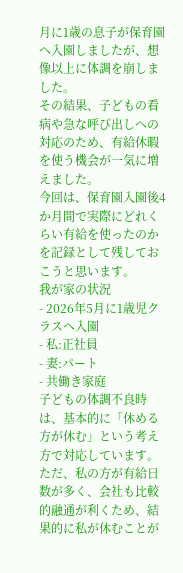月に1歳の息子が保育園へ入園しましたが、想像以上に体調を崩しました。
その結果、子どもの看病や急な呼び出しへの対応のため、有給休暇を使う機会が一気に増えました。
今回は、保育園入園後4か月間で実際にどれくらい有給を使ったのかを記録として残しておこうと思います。
我が家の状況
- 2026年5月に1歳児クラスへ入園
- 私:正社員
- 妻:パート
- 共働き家庭
子どもの体調不良時は、基本的に「休める方が休む」という考え方で対応しています。
ただ、私の方が有給日数が多く、会社も比較的融通が利くため、結果的に私が休むことが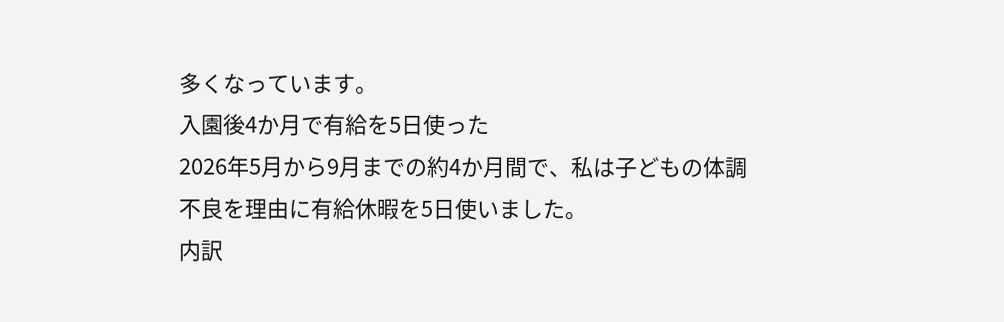多くなっています。
入園後4か月で有給を5日使った
2026年5月から9月までの約4か月間で、私は子どもの体調不良を理由に有給休暇を5日使いました。
内訳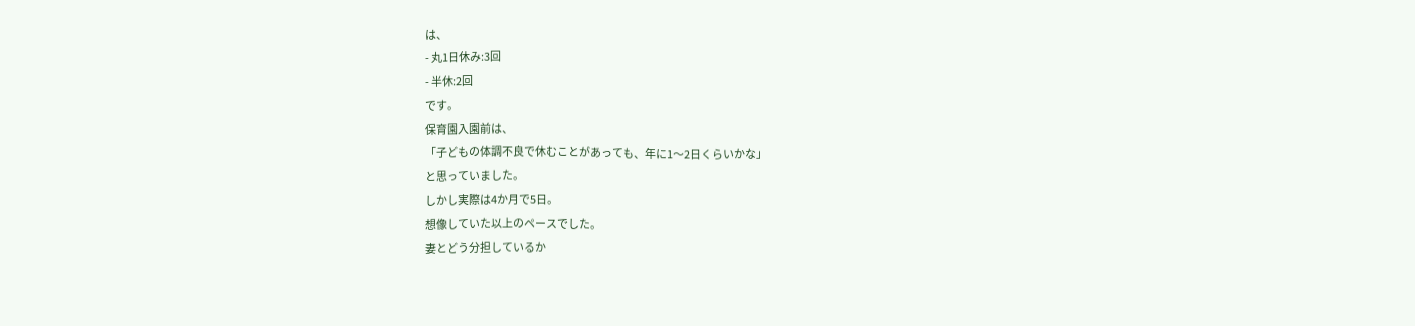は、
- 丸1日休み:3回
- 半休:2回
です。
保育園入園前は、
「子どもの体調不良で休むことがあっても、年に1〜2日くらいかな」
と思っていました。
しかし実際は4か月で5日。
想像していた以上のペースでした。
妻とどう分担しているか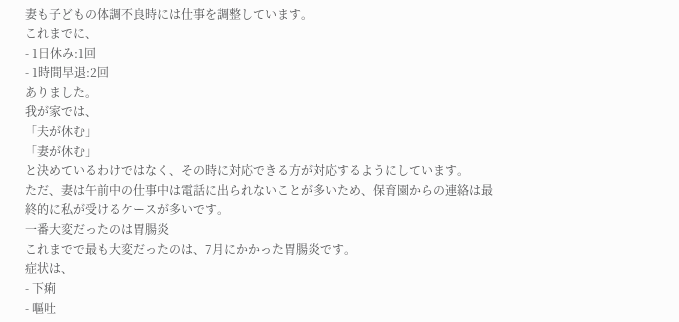妻も子どもの体調不良時には仕事を調整しています。
これまでに、
- 1日休み:1回
- 1時間早退:2回
ありました。
我が家では、
「夫が休む」
「妻が休む」
と決めているわけではなく、その時に対応できる方が対応するようにしています。
ただ、妻は午前中の仕事中は電話に出られないことが多いため、保育園からの連絡は最終的に私が受けるケースが多いです。
一番大変だったのは胃腸炎
これまでで最も大変だったのは、7月にかかった胃腸炎です。
症状は、
- 下痢
- 嘔吐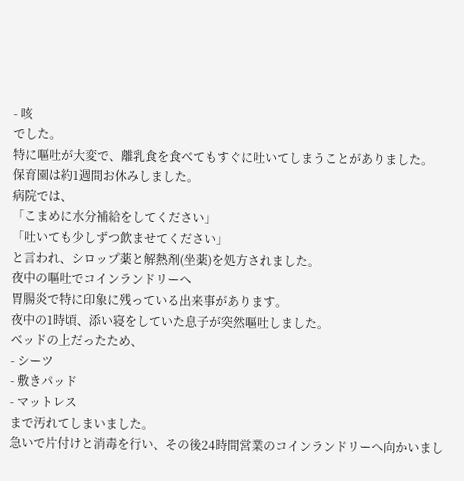- 咳
でした。
特に嘔吐が大変で、離乳食を食べてもすぐに吐いてしまうことがありました。
保育園は約1週間お休みしました。
病院では、
「こまめに水分補給をしてください」
「吐いても少しずつ飲ませてください」
と言われ、シロップ薬と解熱剤(坐薬)を処方されました。
夜中の嘔吐でコインランドリーへ
胃腸炎で特に印象に残っている出来事があります。
夜中の1時頃、添い寝をしていた息子が突然嘔吐しました。
ベッドの上だったため、
- シーツ
- 敷きパッド
- マットレス
まで汚れてしまいました。
急いで片付けと消毒を行い、その後24時間営業のコインランドリーへ向かいまし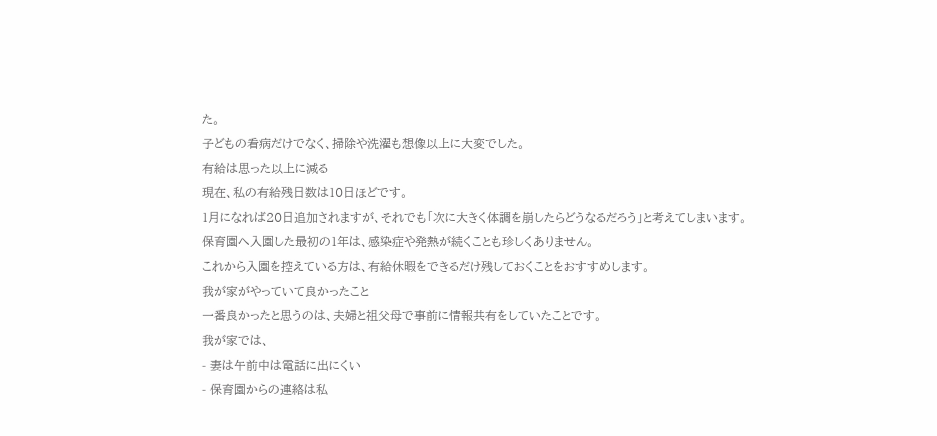た。
子どもの看病だけでなく、掃除や洗濯も想像以上に大変でした。
有給は思った以上に減る
現在、私の有給残日数は10日ほどです。
1月になれば20日追加されますが、それでも「次に大きく体調を崩したらどうなるだろう」と考えてしまいます。
保育園へ入園した最初の1年は、感染症や発熱が続くことも珍しくありません。
これから入園を控えている方は、有給休暇をできるだけ残しておくことをおすすめします。
我が家がやっていて良かったこと
一番良かったと思うのは、夫婦と祖父母で事前に情報共有をしていたことです。
我が家では、
- 妻は午前中は電話に出にくい
- 保育園からの連絡は私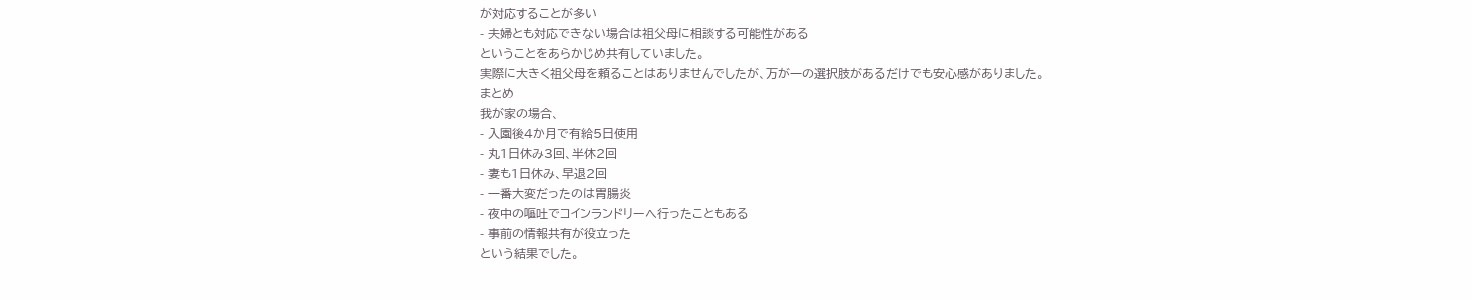が対応することが多い
- 夫婦とも対応できない場合は祖父母に相談する可能性がある
ということをあらかじめ共有していました。
実際に大きく祖父母を頼ることはありませんでしたが、万が一の選択肢があるだけでも安心感がありました。
まとめ
我が家の場合、
- 入園後4か月で有給5日使用
- 丸1日休み3回、半休2回
- 妻も1日休み、早退2回
- 一番大変だったのは胃腸炎
- 夜中の嘔吐でコインランドリーへ行ったこともある
- 事前の情報共有が役立った
という結果でした。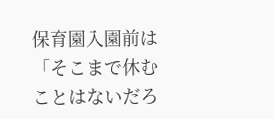保育園入園前は「そこまで休むことはないだろ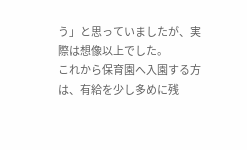う」と思っていましたが、実際は想像以上でした。
これから保育園へ入園する方は、有給を少し多めに残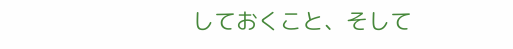しておくこと、そして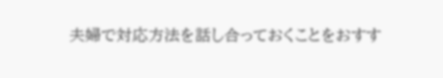夫婦で対応方法を話し合っておくことをおすす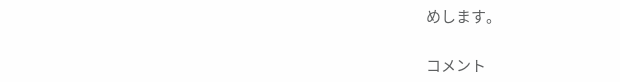めします。

コメント